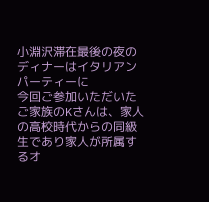小淵沢滞在最後の夜のディナーはイタリアンパーティーに
今回ご参加いただいたご家族のKさんは、家人の高校時代からの同級生であり家人が所属するオ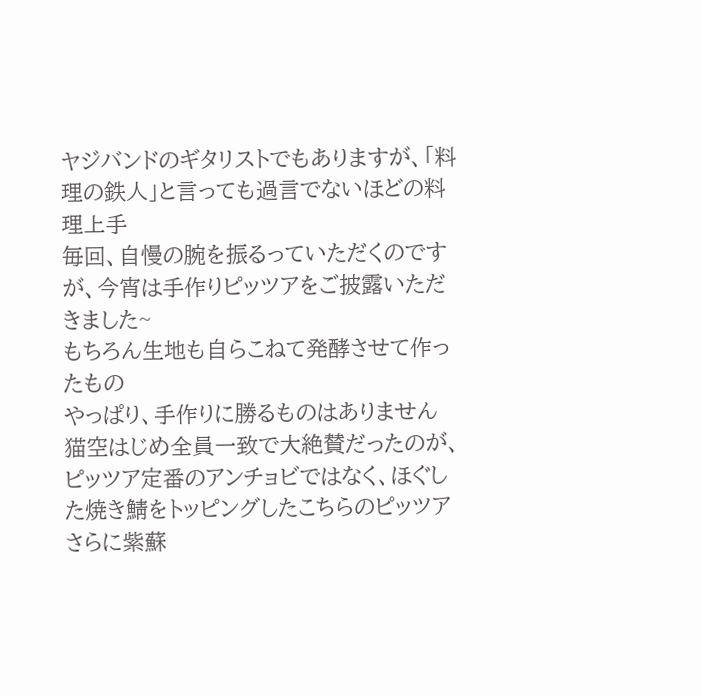ヤジバンドのギタリストでもありますが、「料理の鉄人」と言っても過言でないほどの料理上手
毎回、自慢の腕を振るっていただくのですが、今宵は手作りピッツアをご披露いただきました~
もちろん生地も自らこねて発酵させて作ったもの
やっぱり、手作りに勝るものはありません
猫空はじめ全員一致で大絶賛だったのが、ピッツア定番のアンチョビではなく、ほぐした焼き鯖をトッピングしたこちらのピッツア
さらに紫蘇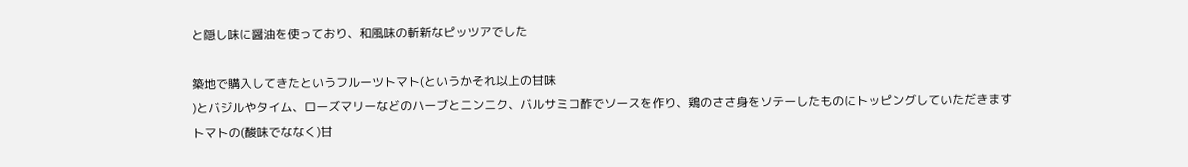と隠し味に醤油を使っており、和風味の斬新なピッツアでした

築地で購入してきたというフルーツトマト(というかそれ以上の甘味
)とバジルやタイム、ローズマリーなどのハーブとニンニク、バルサミコ酢でソースを作り、鶏のささ身をソテーしたものにトッピングしていただきます
トマトの(酸味でななく)甘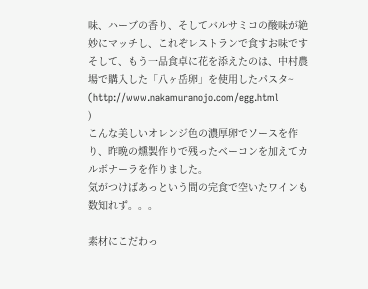味、ハーブの香り、そしてバルサミコの酸味が絶妙にマッチし、これぞレストランで食すお味です
そして、もう一品食卓に花を添えたのは、中村農場で購入した「八ヶ岳卵」を使用したパスタ~
(http://www.nakamuranojo.com/egg.html
)
こんな美しいオレンジ色の濃厚卵でソースを作り、昨晩の燻製作りで残ったベーコンを加えてカルボナーラを作りました。
気がつけばあっという間の完食で空いたワインも数知れず。。。

素材にこだわっ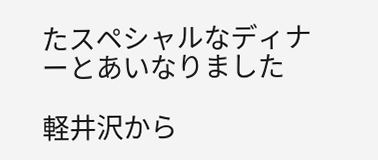たスペシャルなディナーとあいなりました

軽井沢から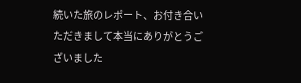続いた旅のレポート、お付き合いただきまして本当にありがとうございました